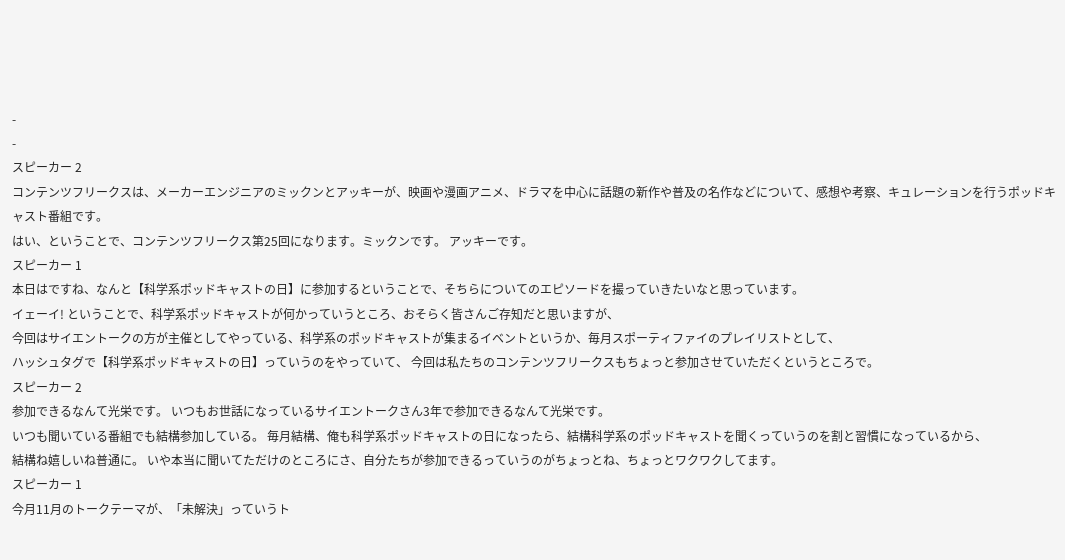-
-
スピーカー 2
コンテンツフリークスは、メーカーエンジニアのミックンとアッキーが、映画や漫画アニメ、ドラマを中心に話題の新作や普及の名作などについて、感想や考察、キュレーションを行うポッドキャスト番組です。
はい、ということで、コンテンツフリークス第25回になります。ミックンです。 アッキーです。
スピーカー 1
本日はですね、なんと【科学系ポッドキャストの日】に参加するということで、そちらについてのエピソードを撮っていきたいなと思っています。
イェーイ! ということで、科学系ポッドキャストが何かっていうところ、おそらく皆さんご存知だと思いますが、
今回はサイエントークの方が主催としてやっている、科学系のポッドキャストが集まるイベントというか、毎月スポーティファイのプレイリストとして、
ハッシュタグで【科学系ポッドキャストの日】っていうのをやっていて、 今回は私たちのコンテンツフリークスもちょっと参加させていただくというところで。
スピーカー 2
参加できるなんて光栄です。 いつもお世話になっているサイエントークさん3年で参加できるなんて光栄です。
いつも聞いている番組でも結構参加している。 毎月結構、俺も科学系ポッドキャストの日になったら、結構科学系のポッドキャストを聞くっていうのを割と習慣になっているから、
結構ね嬉しいね普通に。 いや本当に聞いてただけのところにさ、自分たちが参加できるっていうのがちょっとね、ちょっとワクワクしてます。
スピーカー 1
今月11月のトークテーマが、「未解決」っていうト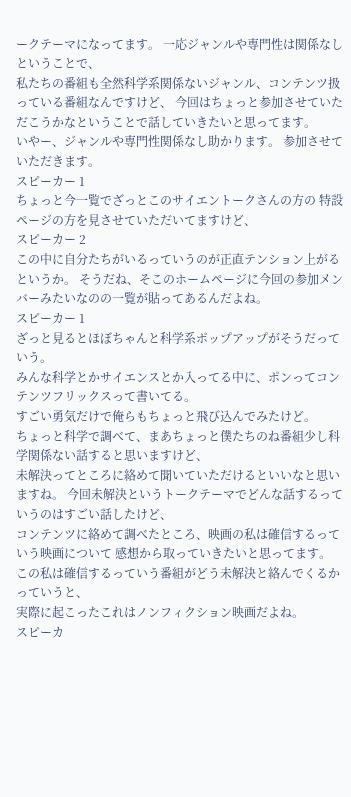ークテーマになってます。 一応ジャンルや専門性は関係なしということで、
私たちの番組も全然科学系関係ないジャンル、コンテンツ扱っている番組なんですけど、 今回はちょっと参加させていただこうかなということで話していきたいと思ってます。
いやー、ジャンルや専門性関係なし助かります。 参加させていただきます。
スピーカー 1
ちょっと今一覧でざっとこのサイエントークさんの方の 特設ページの方を見させていただいてますけど、
スピーカー 2
この中に自分たちがいるっていうのが正直テンション上がるというか。 そうだね、そこのホームページに今回の参加メンバーみたいなのの一覧が貼ってあるんだよね。
スピーカー 1
ざっと見るとほぼちゃんと科学系ポップアップがそうだっていう。
みんな科学とかサイエンスとか入ってる中に、ポンってコンテンツフリックスって書いてる。
すごい勇気だけで俺らもちょっと飛び込んでみたけど。
ちょっと科学で調べて、まあちょっと僕たちのね番組少し科学関係ない話すると思いますけど、
未解決ってところに絡めて聞いていただけるといいなと思いますね。 今回未解決というトークテーマでどんな話するっていうのはすごい話したけど、
コンテンツに絡めて調べたところ、映画の私は確信するっていう映画について 感想から取っていきたいと思ってます。
この私は確信するっていう番組がどう未解決と絡んでくるかっていうと、
実際に起こったこれはノンフィクション映画だよね。
スピーカ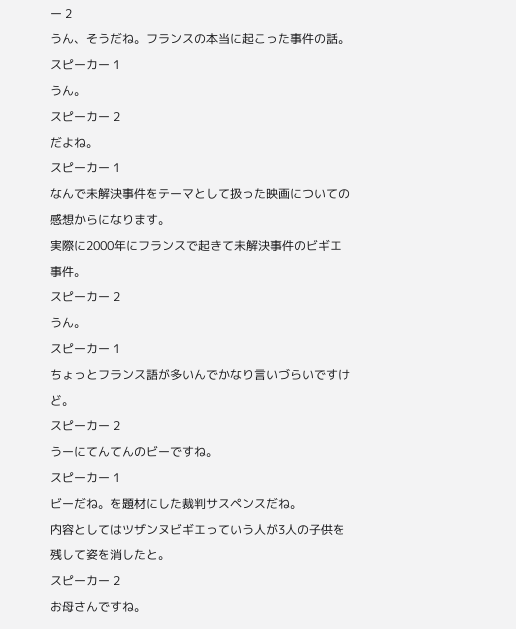ー 2
うん、そうだね。フランスの本当に起こった事件の話。
スピーカー 1
うん。
スピーカー 2
だよね。
スピーカー 1
なんで未解決事件をテーマとして扱った映画についての感想からになります。
実際に2000年にフランスで起きて未解決事件のビギエ事件。
スピーカー 2
うん。
スピーカー 1
ちょっとフランス語が多いんでかなり言いづらいですけど。
スピーカー 2
うーにてんてんのビーですね。
スピーカー 1
ビーだね。を題材にした裁判サスペンスだね。
内容としてはツザンヌビギエっていう人が3人の子供を残して姿を消したと。
スピーカー 2
お母さんですね。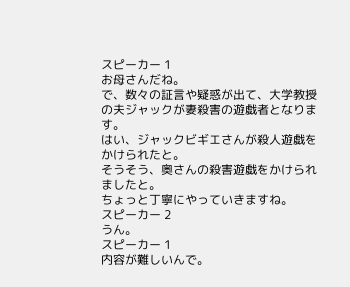スピーカー 1
お母さんだね。
で、数々の証言や疑惑が出て、大学教授の夫ジャックが妻殺害の遊戯者となります。
はい、ジャックビギエさんが殺人遊戯をかけられたと。
そうそう、奥さんの殺害遊戯をかけられましたと。
ちょっと丁寧にやっていきますね。
スピーカー 2
うん。
スピーカー 1
内容が難しいんで。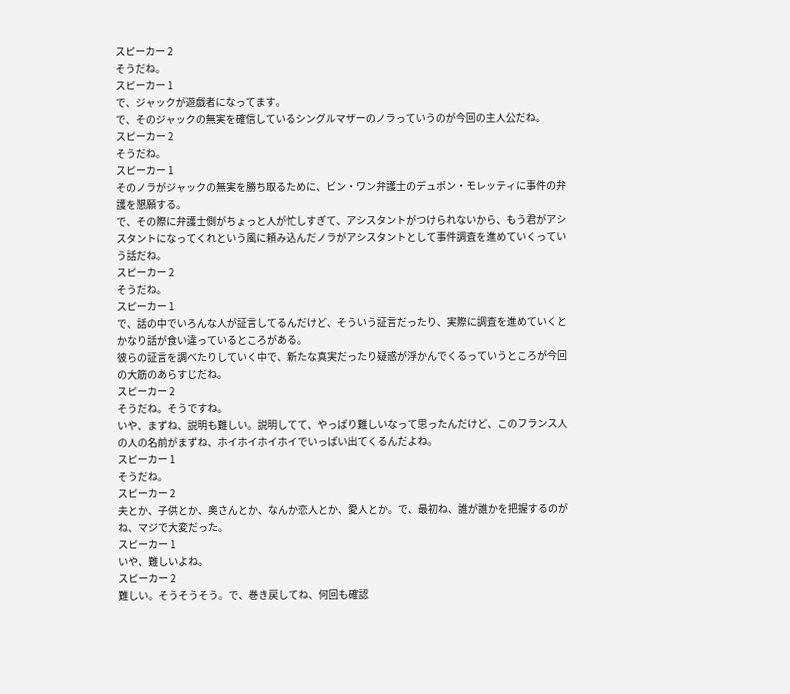スピーカー 2
そうだね。
スピーカー 1
で、ジャックが遊戯者になってます。
で、そのジャックの無実を確信しているシングルマザーのノラっていうのが今回の主人公だね。
スピーカー 2
そうだね。
スピーカー 1
そのノラがジャックの無実を勝ち取るために、ビン・ワン弁護士のデュポン・モレッティに事件の弁護を懇願する。
で、その際に弁護士側がちょっと人が忙しすぎて、アシスタントがつけられないから、もう君がアシスタントになってくれという風に頼み込んだノラがアシスタントとして事件調査を進めていくっていう話だね。
スピーカー 2
そうだね。
スピーカー 1
で、話の中でいろんな人が証言してるんだけど、そういう証言だったり、実際に調査を進めていくとかなり話が食い違っているところがある。
彼らの証言を調べたりしていく中で、新たな真実だったり疑惑が浮かんでくるっていうところが今回の大筋のあらすじだね。
スピーカー 2
そうだね。そうですね。
いや、まずね、説明も難しい。説明してて、やっぱり難しいなって思ったんだけど、このフランス人の人の名前がまずね、ホイホイホイホイでいっぱい出てくるんだよね。
スピーカー 1
そうだね。
スピーカー 2
夫とか、子供とか、奥さんとか、なんか恋人とか、愛人とか。で、最初ね、誰が誰かを把握するのがね、マジで大変だった。
スピーカー 1
いや、難しいよね。
スピーカー 2
難しい。そうそうそう。で、巻き戻してね、何回も確認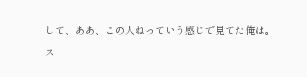して、ああ、この人ねっていう感じで見てた俺は。
ス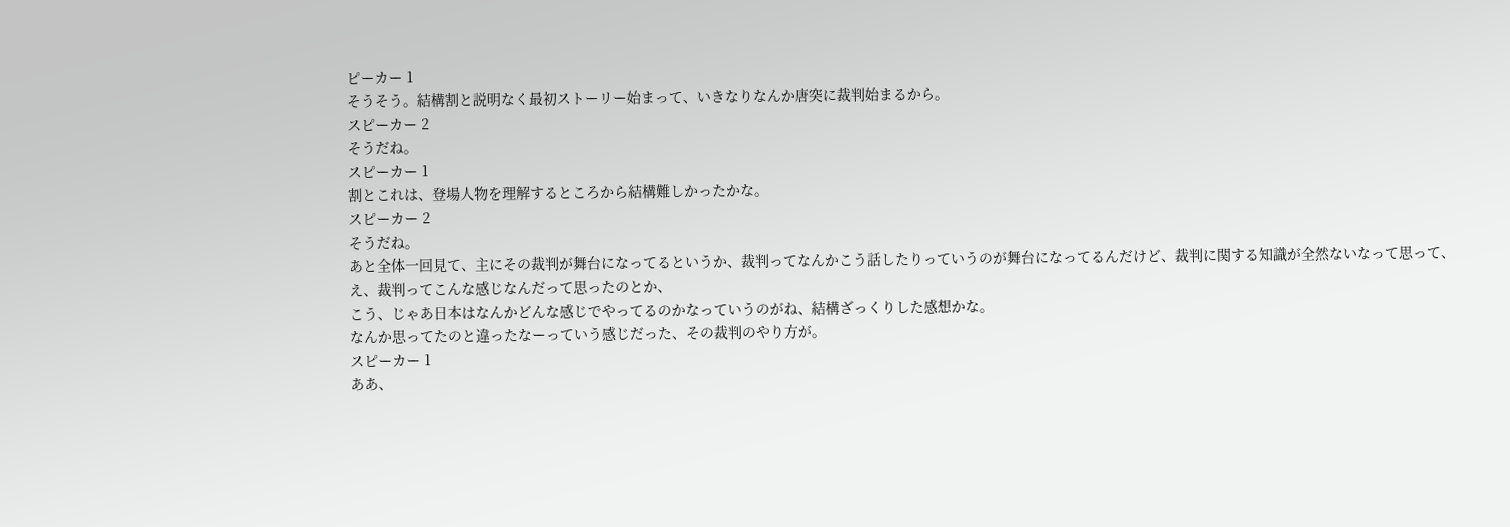ピーカー 1
そうそう。結構割と説明なく最初ストーリー始まって、いきなりなんか唐突に裁判始まるから。
スピーカー 2
そうだね。
スピーカー 1
割とこれは、登場人物を理解するところから結構難しかったかな。
スピーカー 2
そうだね。
あと全体一回見て、主にその裁判が舞台になってるというか、裁判ってなんかこう話したりっていうのが舞台になってるんだけど、裁判に関する知識が全然ないなって思って、
え、裁判ってこんな感じなんだって思ったのとか、
こう、じゃあ日本はなんかどんな感じでやってるのかなっていうのがね、結構ざっくりした感想かな。
なんか思ってたのと違ったなーっていう感じだった、その裁判のやり方が。
スピーカー 1
ああ、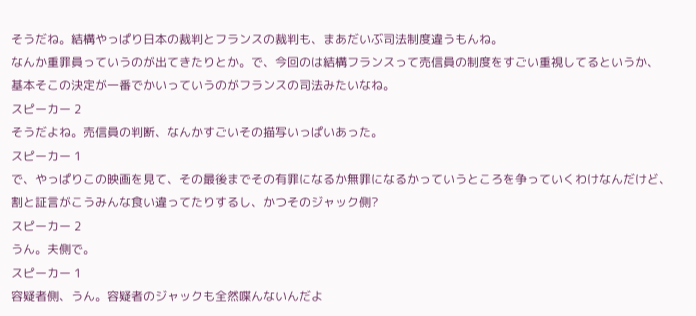そうだね。結構やっぱり日本の裁判とフランスの裁判も、まあだいぶ司法制度違うもんね。
なんか重罪員っていうのが出てきたりとか。で、今回のは結構フランスって売信員の制度をすごい重視してるというか、
基本そこの決定が一番でかいっていうのがフランスの司法みたいなね。
スピーカー 2
そうだよね。売信員の判断、なんかすごいその描写いっぱいあった。
スピーカー 1
で、やっぱりこの映画を見て、その最後までその有罪になるか無罪になるかっていうところを争っていくわけなんだけど、
割と証言がこうみんな食い違ってたりするし、かつそのジャック側?
スピーカー 2
うん。夫側で。
スピーカー 1
容疑者側、うん。容疑者のジャックも全然喋んないんだよ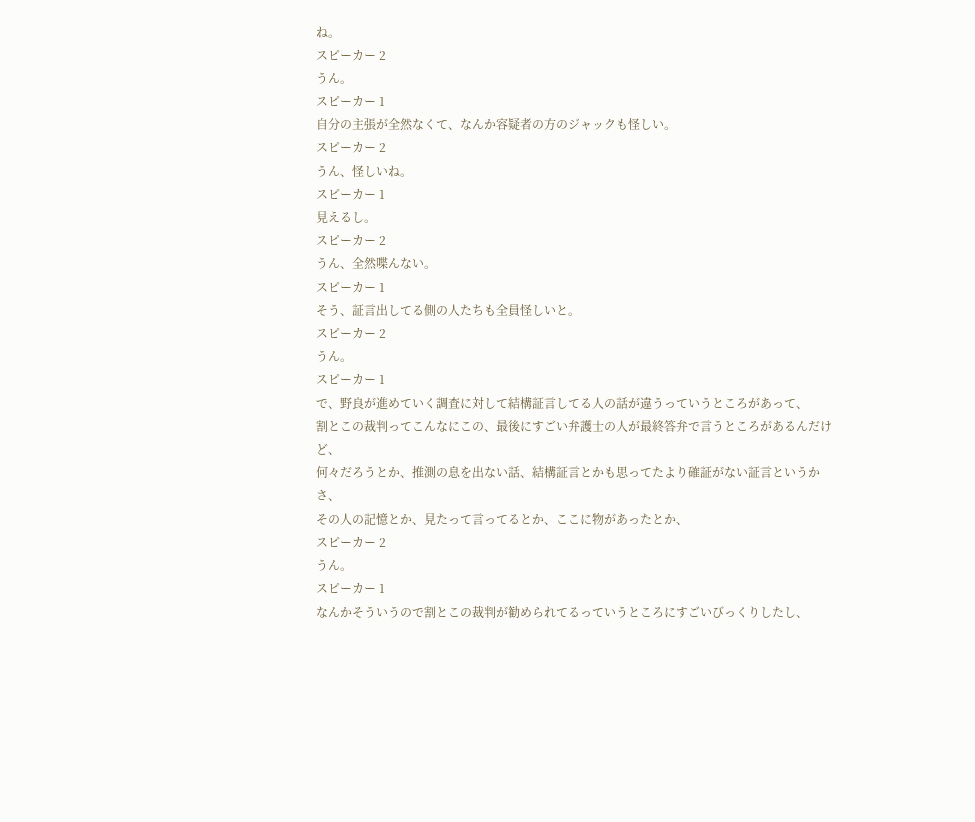ね。
スピーカー 2
うん。
スピーカー 1
自分の主張が全然なくて、なんか容疑者の方のジャックも怪しい。
スピーカー 2
うん、怪しいね。
スピーカー 1
見えるし。
スピーカー 2
うん、全然喋んない。
スピーカー 1
そう、証言出してる側の人たちも全員怪しいと。
スピーカー 2
うん。
スピーカー 1
で、野良が進めていく調査に対して結構証言してる人の話が違うっていうところがあって、
割とこの裁判ってこんなにこの、最後にすごい弁護士の人が最終答弁で言うところがあるんだけど、
何々だろうとか、推測の息を出ない話、結構証言とかも思ってたより確証がない証言というかさ、
その人の記憶とか、見たって言ってるとか、ここに物があったとか、
スピーカー 2
うん。
スピーカー 1
なんかそういうので割とこの裁判が勧められてるっていうところにすごいびっくりしたし、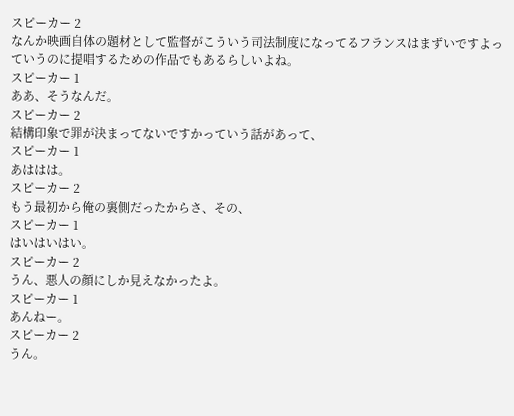スピーカー 2
なんか映画自体の題材として監督がこういう司法制度になってるフランスはまずいですよっていうのに提唱するための作品でもあるらしいよね。
スピーカー 1
ああ、そうなんだ。
スピーカー 2
結構印象で罪が決まってないですかっていう話があって、
スピーカー 1
あははは。
スピーカー 2
もう最初から俺の裏側だったからさ、その、
スピーカー 1
はいはいはい。
スピーカー 2
うん、悪人の顔にしか見えなかったよ。
スピーカー 1
あんねー。
スピーカー 2
うん。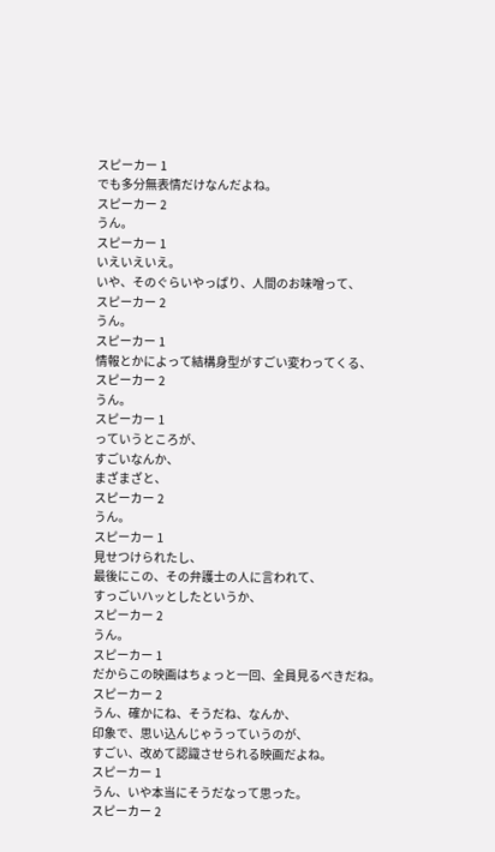スピーカー 1
でも多分無表情だけなんだよね。
スピーカー 2
うん。
スピーカー 1
いえいえいえ。
いや、そのぐらいやっぱり、人間のお味噌って、
スピーカー 2
うん。
スピーカー 1
情報とかによって結構身型がすごい変わってくる、
スピーカー 2
うん。
スピーカー 1
っていうところが、
すごいなんか、
まざまざと、
スピーカー 2
うん。
スピーカー 1
見せつけられたし、
最後にこの、その弁護士の人に言われて、
すっごいハッとしたというか、
スピーカー 2
うん。
スピーカー 1
だからこの映画はちょっと一回、全員見るべきだね。
スピーカー 2
うん、確かにね、そうだね、なんか、
印象で、思い込んじゃうっていうのが、
すごい、改めて認識させられる映画だよね。
スピーカー 1
うん、いや本当にそうだなって思った。
スピーカー 2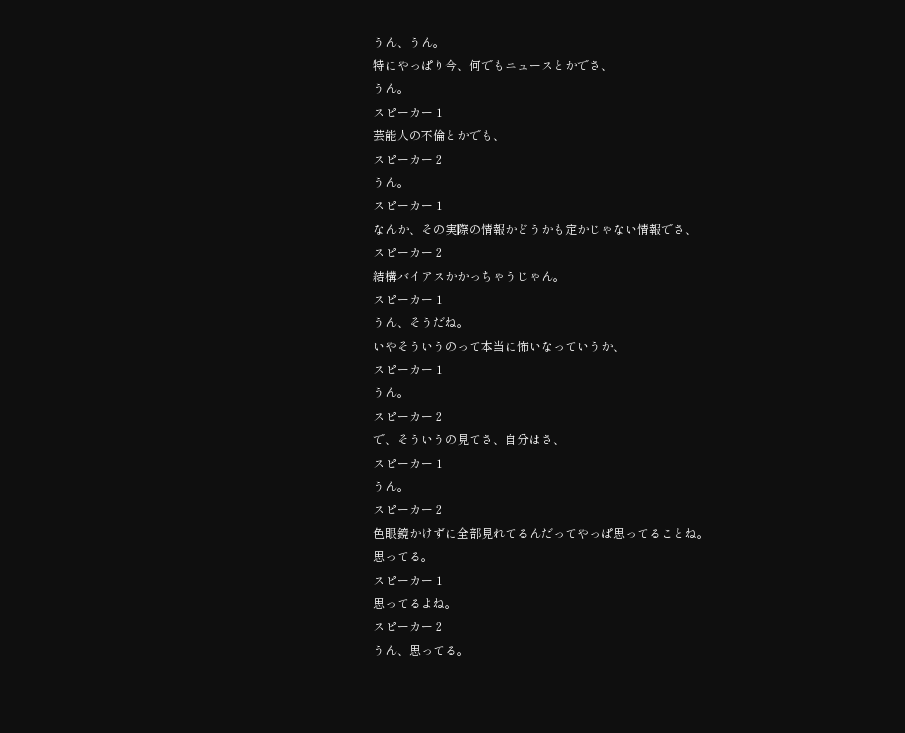うん、うん。
特にやっぱり今、何でもニュースとかでさ、
うん。
スピーカー 1
芸能人の不倫とかでも、
スピーカー 2
うん。
スピーカー 1
なんか、その実際の情報かどうかも定かじゃない情報でさ、
スピーカー 2
結構バイアスかかっちゃうじゃん。
スピーカー 1
うん、そうだね。
いやそういうのって本当に怖いなっていうか、
スピーカー 1
うん。
スピーカー 2
で、そういうの見てさ、自分はさ、
スピーカー 1
うん。
スピーカー 2
色眼鏡かけずに全部見れてるんだってやっぱ思ってることね。
思ってる。
スピーカー 1
思ってるよね。
スピーカー 2
うん、思ってる。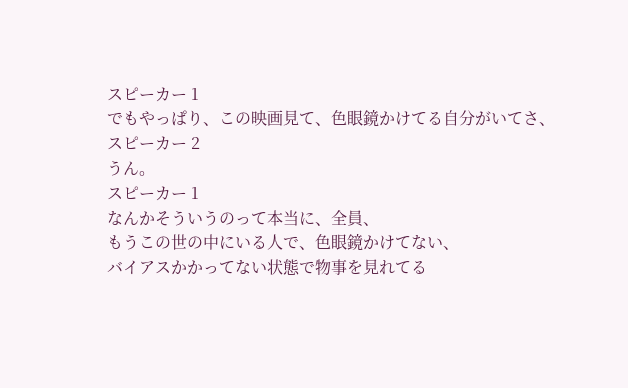スピーカー 1
でもやっぱり、この映画見て、色眼鏡かけてる自分がいてさ、
スピーカー 2
うん。
スピーカー 1
なんかそういうのって本当に、全員、
もうこの世の中にいる人で、色眼鏡かけてない、
バイアスかかってない状態で物事を見れてる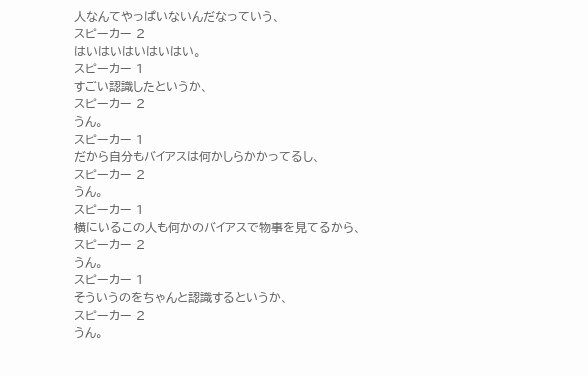人なんてやっぱいないんだなっていう、
スピーカー 2
はいはいはいはいはい。
スピーカー 1
すごい認識したというか、
スピーカー 2
うん。
スピーカー 1
だから自分もバイアスは何かしらかかってるし、
スピーカー 2
うん。
スピーカー 1
横にいるこの人も何かのバイアスで物事を見てるから、
スピーカー 2
うん。
スピーカー 1
そういうのをちゃんと認識するというか、
スピーカー 2
うん。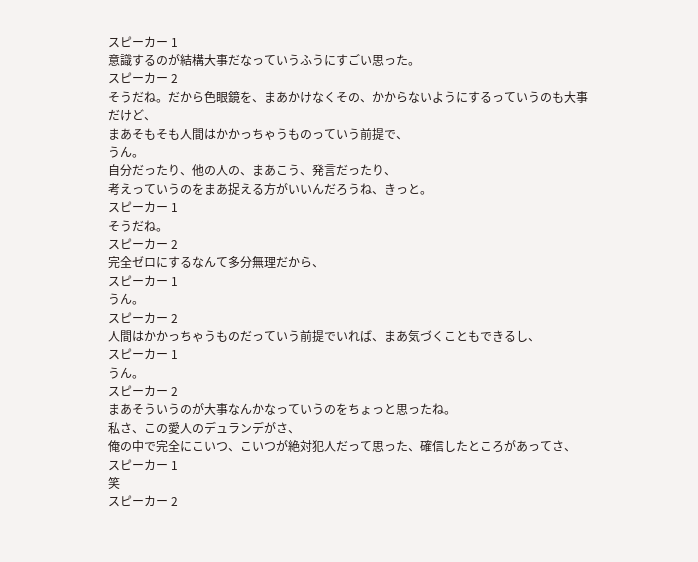スピーカー 1
意識するのが結構大事だなっていうふうにすごい思った。
スピーカー 2
そうだね。だから色眼鏡を、まあかけなくその、かからないようにするっていうのも大事だけど、
まあそもそも人間はかかっちゃうものっていう前提で、
うん。
自分だったり、他の人の、まあこう、発言だったり、
考えっていうのをまあ捉える方がいいんだろうね、きっと。
スピーカー 1
そうだね。
スピーカー 2
完全ゼロにするなんて多分無理だから、
スピーカー 1
うん。
スピーカー 2
人間はかかっちゃうものだっていう前提でいれば、まあ気づくこともできるし、
スピーカー 1
うん。
スピーカー 2
まあそういうのが大事なんかなっていうのをちょっと思ったね。
私さ、この愛人のデュランデがさ、
俺の中で完全にこいつ、こいつが絶対犯人だって思った、確信したところがあってさ、
スピーカー 1
笑
スピーカー 2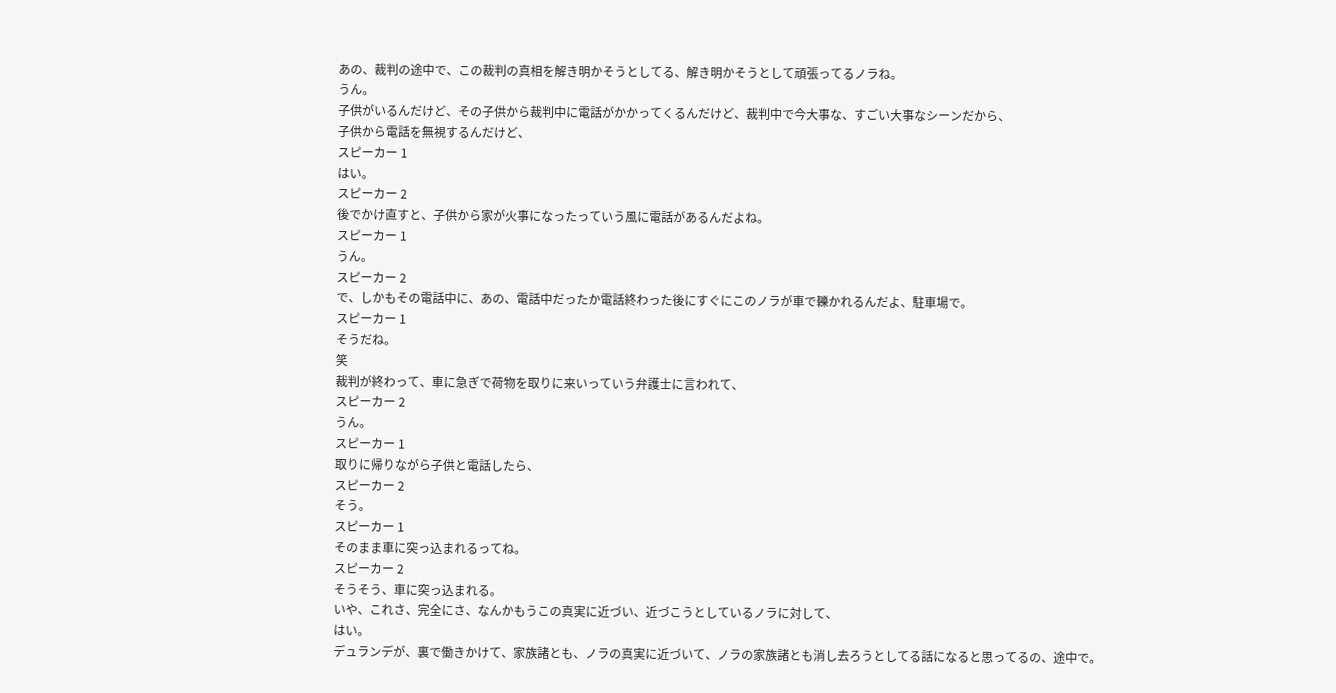あの、裁判の途中で、この裁判の真相を解き明かそうとしてる、解き明かそうとして頑張ってるノラね。
うん。
子供がいるんだけど、その子供から裁判中に電話がかかってくるんだけど、裁判中で今大事な、すごい大事なシーンだから、
子供から電話を無視するんだけど、
スピーカー 1
はい。
スピーカー 2
後でかけ直すと、子供から家が火事になったっていう風に電話があるんだよね。
スピーカー 1
うん。
スピーカー 2
で、しかもその電話中に、あの、電話中だったか電話終わった後にすぐにこのノラが車で轢かれるんだよ、駐車場で。
スピーカー 1
そうだね。
笑
裁判が終わって、車に急ぎで荷物を取りに来いっていう弁護士に言われて、
スピーカー 2
うん。
スピーカー 1
取りに帰りながら子供と電話したら、
スピーカー 2
そう。
スピーカー 1
そのまま車に突っ込まれるってね。
スピーカー 2
そうそう、車に突っ込まれる。
いや、これさ、完全にさ、なんかもうこの真実に近づい、近づこうとしているノラに対して、
はい。
デュランデが、裏で働きかけて、家族諸とも、ノラの真実に近づいて、ノラの家族諸とも消し去ろうとしてる話になると思ってるの、途中で。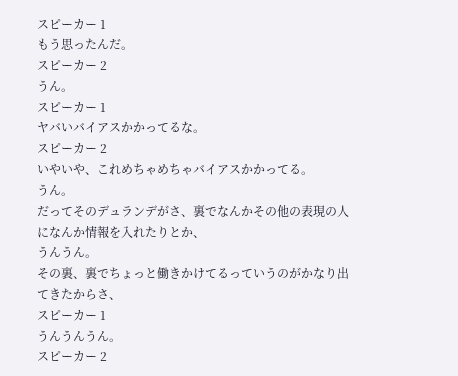スピーカー 1
もう思ったんだ。
スピーカー 2
うん。
スピーカー 1
ヤバいバイアスかかってるな。
スピーカー 2
いやいや、これめちゃめちゃバイアスかかってる。
うん。
だってそのデュランデがさ、裏でなんかその他の表現の人になんか情報を入れたりとか、
うんうん。
その裏、裏でちょっと働きかけてるっていうのがかなり出てきたからさ、
スピーカー 1
うんうんうん。
スピーカー 2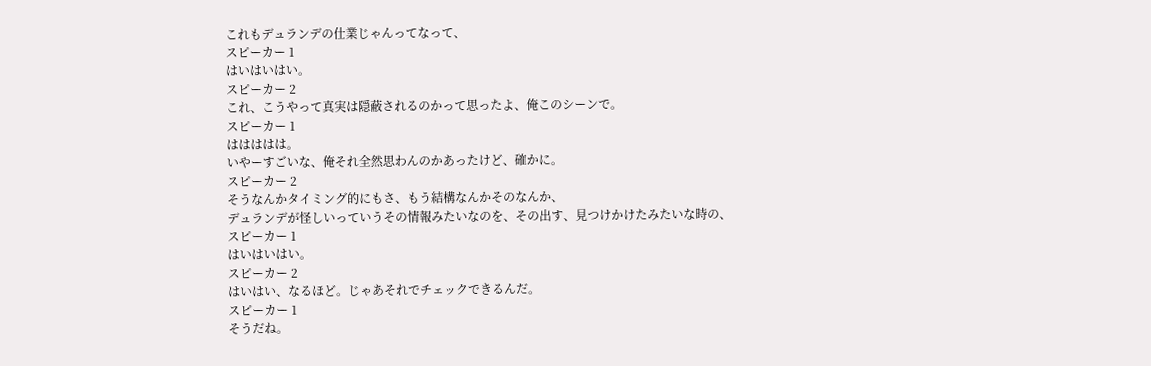これもデュランデの仕業じゃんってなって、
スピーカー 1
はいはいはい。
スピーカー 2
これ、こうやって真実は隠蔽されるのかって思ったよ、俺このシーンで。
スピーカー 1
ははははは。
いやーすごいな、俺それ全然思わんのかあったけど、確かに。
スピーカー 2
そうなんかタイミング的にもさ、もう結構なんかそのなんか、
デュランデが怪しいっていうその情報みたいなのを、その出す、見つけかけたみたいな時の、
スピーカー 1
はいはいはい。
スピーカー 2
はいはい、なるほど。じゃあそれでチェックできるんだ。
スピーカー 1
そうだね。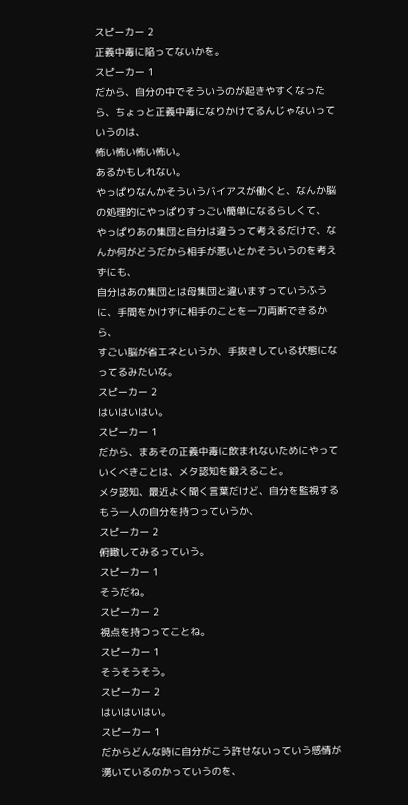スピーカー 2
正義中毒に陥ってないかを。
スピーカー 1
だから、自分の中でそういうのが起きやすくなったら、ちょっと正義中毒になりかけてるんじゃないっていうのは、
怖い怖い怖い怖い。
あるかもしれない。
やっぱりなんかそういうバイアスが働くと、なんか脳の処理的にやっぱりすっごい簡単になるらしくて、
やっぱりあの集団と自分は違うって考えるだけで、なんか何がどうだから相手が悪いとかそういうのを考えずにも、
自分はあの集団とは母集団と違いますっていうふうに、手間をかけずに相手のことを一刀両断できるから、
すごい脳が省エネというか、手抜きしている状態になってるみたいな。
スピーカー 2
はいはいはい。
スピーカー 1
だから、まあその正義中毒に飲まれないためにやっていくべきことは、メタ認知を鍛えること。
メタ認知、最近よく聞く言葉だけど、自分を監視するもう一人の自分を持つっていうか、
スピーカー 2
俯瞰してみるっていう。
スピーカー 1
そうだね。
スピーカー 2
視点を持つってことね。
スピーカー 1
そうそうそう。
スピーカー 2
はいはいはい。
スピーカー 1
だからどんな時に自分がこう許せないっていう感情が湧いているのかっていうのを、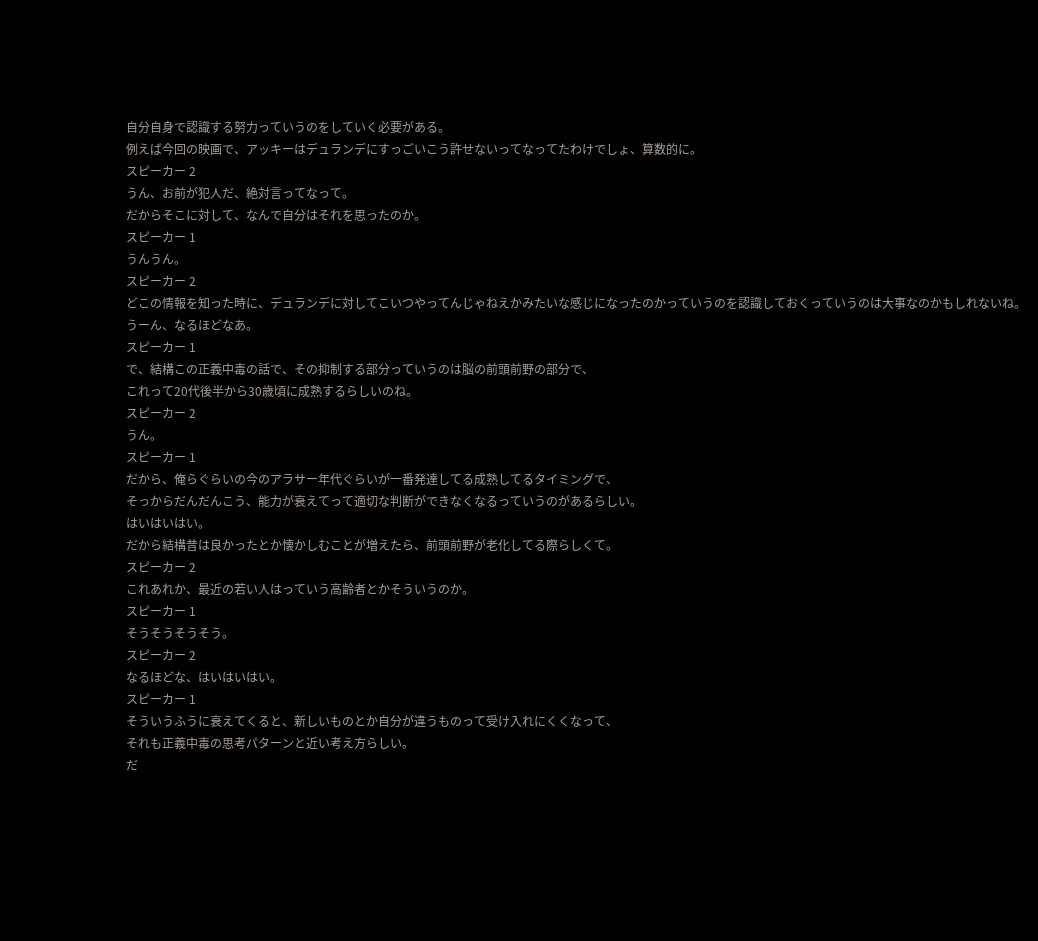自分自身で認識する努力っていうのをしていく必要がある。
例えば今回の映画で、アッキーはデュランデにすっごいこう許せないってなってたわけでしょ、算数的に。
スピーカー 2
うん、お前が犯人だ、絶対言ってなって。
だからそこに対して、なんで自分はそれを思ったのか。
スピーカー 1
うんうん。
スピーカー 2
どこの情報を知った時に、デュランデに対してこいつやってんじゃねえかみたいな感じになったのかっていうのを認識しておくっていうのは大事なのかもしれないね。
うーん、なるほどなあ。
スピーカー 1
で、結構この正義中毒の話で、その抑制する部分っていうのは脳の前頭前野の部分で、
これって20代後半から30歳頃に成熟するらしいのね。
スピーカー 2
うん。
スピーカー 1
だから、俺らぐらいの今のアラサー年代ぐらいが一番発達してる成熟してるタイミングで、
そっからだんだんこう、能力が衰えてって適切な判断ができなくなるっていうのがあるらしい。
はいはいはい。
だから結構昔は良かったとか懐かしむことが増えたら、前頭前野が老化してる際らしくて。
スピーカー 2
これあれか、最近の若い人はっていう高齢者とかそういうのか。
スピーカー 1
そうそうそうそう。
スピーカー 2
なるほどな、はいはいはい。
スピーカー 1
そういうふうに衰えてくると、新しいものとか自分が違うものって受け入れにくくなって、
それも正義中毒の思考パターンと近い考え方らしい。
だ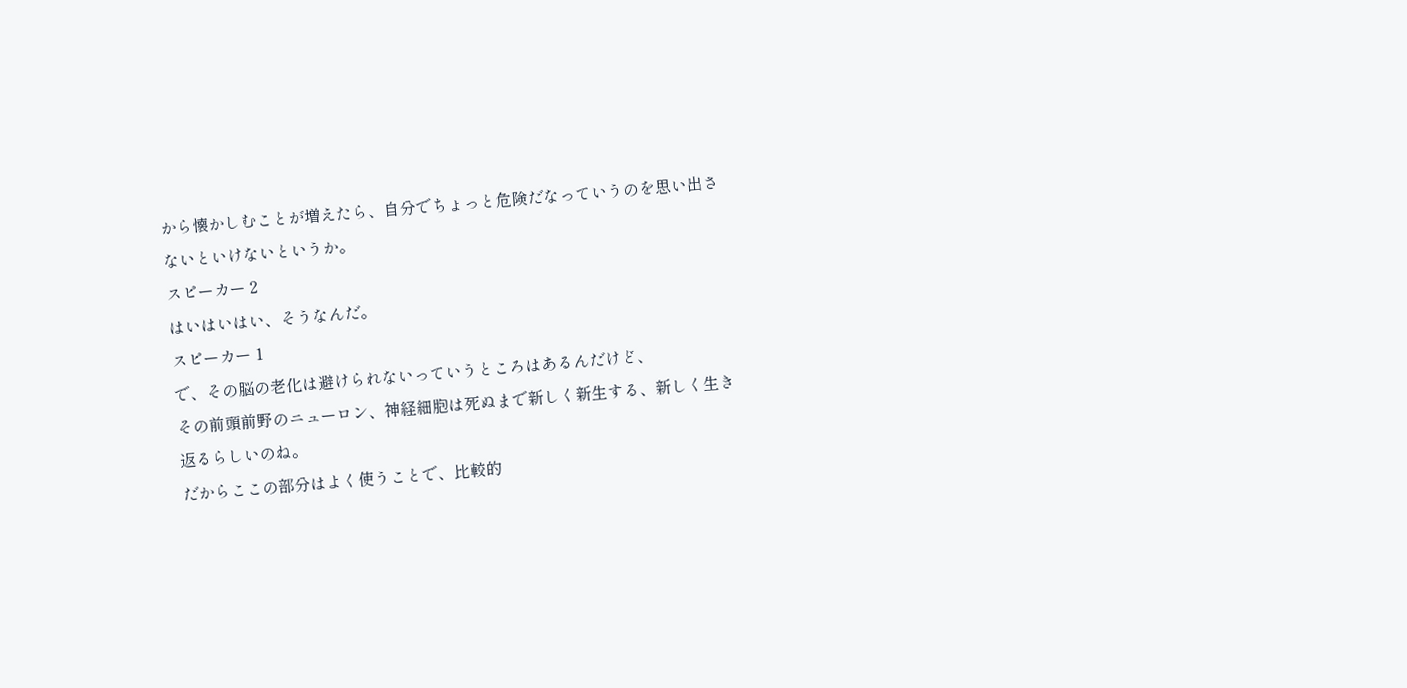から懐かしむことが増えたら、自分でちょっと危険だなっていうのを思い出さないといけないというか。
スピーカー 2
はいはいはい、そうなんだ。
スピーカー 1
で、その脳の老化は避けられないっていうところはあるんだけど、
その前頭前野のニューロン、神経細胞は死ぬまで新しく新生する、新しく生き返るらしいのね。
だからここの部分はよく使うことで、比較的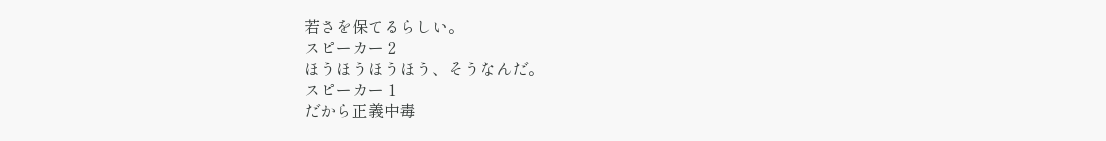若さを保てるらしい。
スピーカー 2
ほうほうほうほう、そうなんだ。
スピーカー 1
だから正義中毒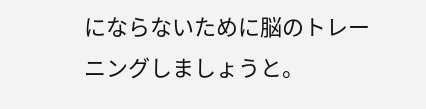にならないために脳のトレーニングしましょうと。